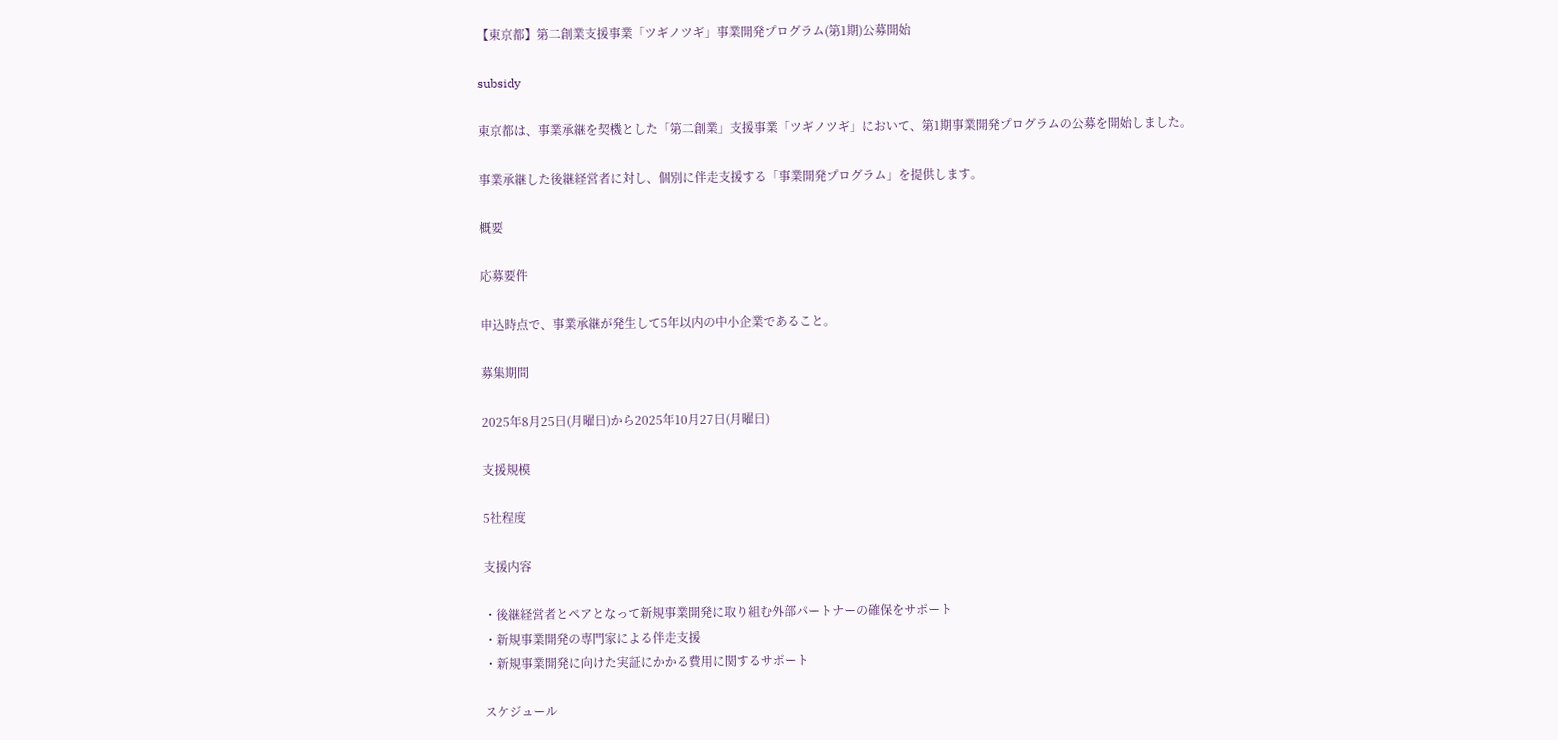【東京都】第二創業支援事業「ツギノツギ」事業開発プログラム(第1期)公募開始

subsidy

東京都は、事業承継を契機とした「第二創業」支援事業「ツギノツギ」において、第1期事業開発プログラムの公募を開始しました。

事業承継した後継経営者に対し、個別に伴走支援する「事業開発プログラム」を提供します。

概要

応募要件

申込時点で、事業承継が発生して5年以内の中小企業であること。

募集期間

2025年8月25日(月曜日)から2025年10月27日(月曜日)

支援規模

5社程度

支援内容

・後継経営者とペアとなって新規事業開発に取り組む外部パートナーの確保をサポート
・新規事業開発の専門家による伴走支援
・新規事業開発に向けた実証にかかる費用に関するサポート

スケジュール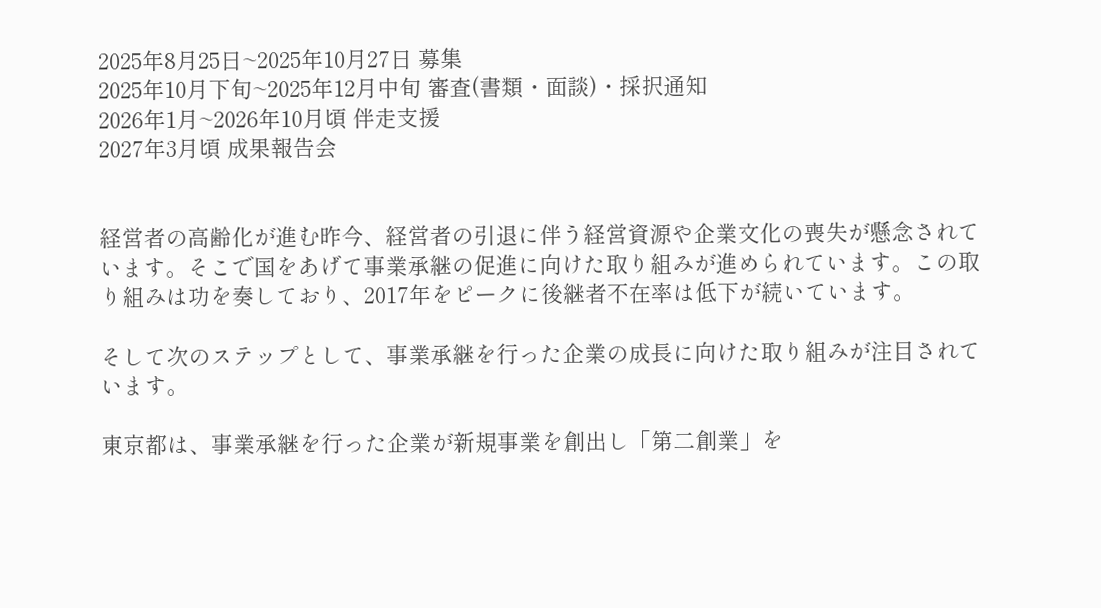2025年8月25日~2025年10月27日 募集
2025年10月下旬~2025年12月中旬 審査(書類・面談)・採択通知
2026年1月~2026年10月頃 伴走支援
2027年3月頃 成果報告会


経営者の高齢化が進む昨今、経営者の引退に伴う経営資源や企業文化の喪失が懸念されています。そこで国をあげて事業承継の促進に向けた取り組みが進められています。この取り組みは功を奏しており、2017年をピークに後継者不在率は低下が続いています。

そして次のステップとして、事業承継を行った企業の成長に向けた取り組みが注目されています。

東京都は、事業承継を行った企業が新規事業を創出し「第二創業」を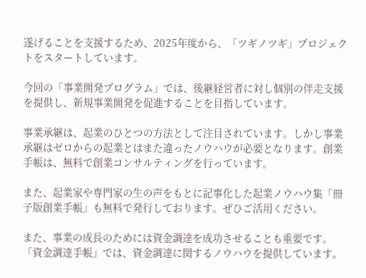遂げることを支援するため、2025年度から、「ツギノツギ」プロジェクトをスタートしています。

今回の「事業開発プログラム」では、後継経営者に対し個別の伴走支援を提供し、新規事業開発を促進することを目指しています。

事業承継は、起業のひとつの方法として注目されています。しかし事業承継はゼロからの起業とはまた違ったノウハウが必要となります。創業手帳は、無料で創業コンサルティングを行っています。

また、起業家や専門家の生の声をもとに記事化した起業ノウハウ集「冊子版創業手帳」も無料で発行しております。ぜひご活用ください。

また、事業の成長のためには資金調達を成功させることも重要です。「資金調達手帳」では、資金調達に関するノウハウを提供しています。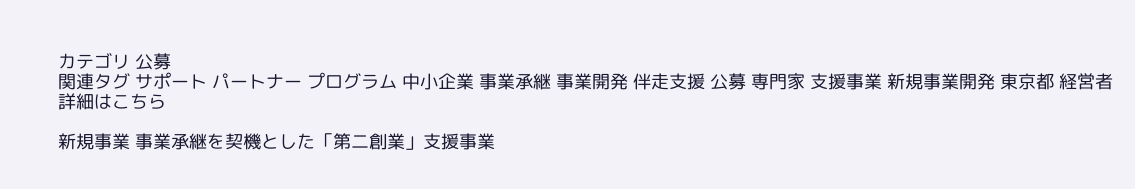カテゴリ 公募
関連タグ サポート パートナー プログラム 中小企業 事業承継 事業開発 伴走支援 公募 専門家 支援事業 新規事業開発 東京都 経営者
詳細はこちら

新規事業 事業承継を契機とした「第二創業」支援事業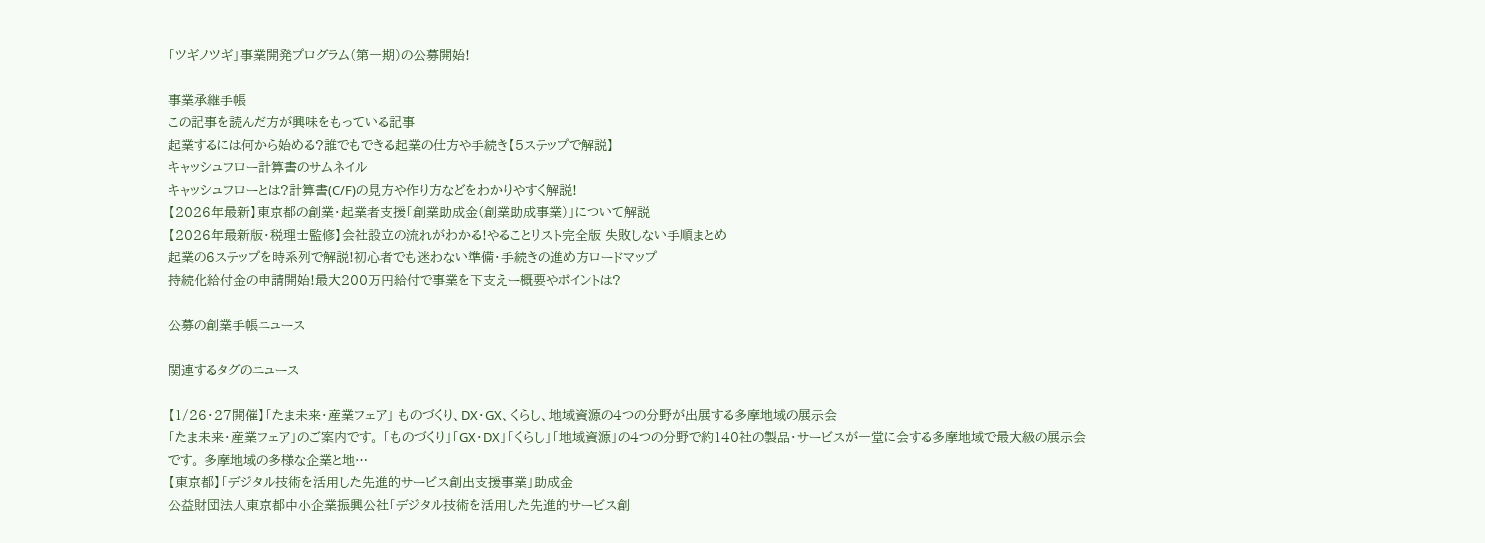「ツギノツギ」事業開発プログラム(第一期)の公募開始!

事業承継手帳
この記事を読んだ方が興味をもっている記事
起業するには何から始める?誰でもできる起業の仕方や手続き【5ステップで解説】
キャッシュフロー計算書のサムネイル
キャッシュフローとは?計算書(C/F)の見方や作り方などをわかりやすく解説!
【2026年最新】東京都の創業・起業者支援「創業助成金(創業助成事業)」について解説
【2026年最新版・税理士監修】会社設立の流れがわかる!やることリスト完全版 失敗しない手順まとめ
起業の6ステップを時系列で解説!初心者でも迷わない準備・手続きの進め方ロードマップ
持続化給付金の申請開始!最大200万円給付で事業を下支えー概要やポイントは?

公募の創業手帳ニュース

関連するタグのニュース

【1/26・27開催】「たま未来・産業フェア」 ものづくり、DX・GX、くらし、地域資源の4つの分野が出展する多摩地域の展示会
「たま未来・産業フェア」のご案内です。 「ものづくり」「GX・DX」「くらし」「地域資源」の4つの分野で約140社の製品・サービスが一堂に会する多摩地域で最大級の展示会です。 多摩地域の多様な企業と地…
【東京都】「デジタル技術を活用した先進的サービス創出支援事業」助成金
公益財団法人東京都中小企業振興公社「デジタル技術を活用した先進的サービス創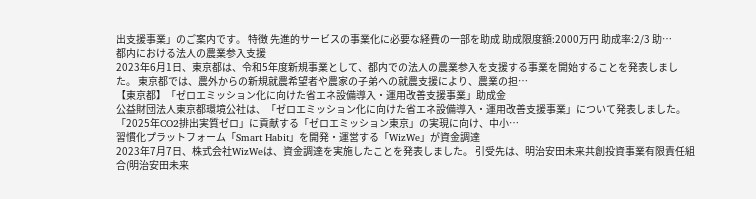出支援事業」のご案内です。 特徴 先進的サービスの事業化に必要な経費の一部を助成 助成限度額:2000万円 助成率:2/3 助…
都内における法人の農業参入支援
2023年6月1日、東京都は、令和5年度新規事業として、都内での法人の農業参入を支援する事業を開始することを発表しました。 東京都では、農外からの新規就農希望者や農家の子弟への就農支援により、農業の担…
【東京都】「ゼロエミッション化に向けた省エネ設備導入・運用改善支援事業」助成金
公益財団法人東京都環境公社は、「ゼロエミッション化に向けた省エネ設備導入・運用改善支援事業」について発表しました。 「2025年CO2排出実質ゼロ」に貢献する「ゼロエミッション東京」の実現に向け、中小…
習慣化プラットフォーム「Smart Habit」を開発・運営する「WizWe」が資金調達
2023年7月7日、株式会社WizWeは、資金調達を実施したことを発表しました。 引受先は、明治安田未来共創投資事業有限責任組合(明治安田未来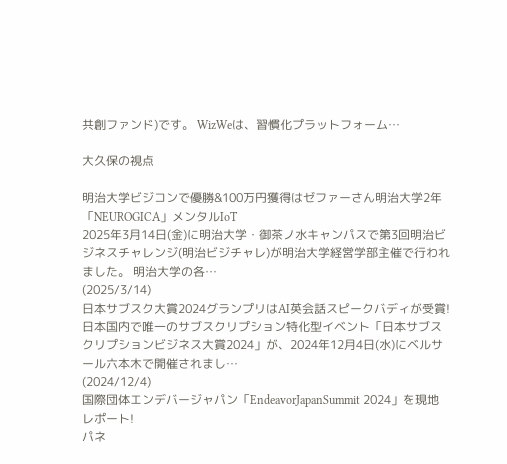共創ファンド)です。 WizWeは、習慣化プラットフォーム…

大久保の視点

明治大学ビジコンで優勝&100万円獲得はゼファーさん明治大学2年「NEUROGICA」メンタルIoT
2025年3月14日(金)に明治大学・御茶ノ水キャンパスで第3回明治ビジネスチャレンジ(明治ビジチャレ)が明治大学経営学部主催で行われました。 明治大学の各…
(2025/3/14)
日本サブスク大賞2024グランプリはAI英会話スピークバディが受賞!
日本国内で唯一のサブスクリプション特化型イベント「日本サブスクリプションビジネス大賞2024」が、2024年12月4日(水)にベルサール六本木で開催されまし…
(2024/12/4)
国際団体エンデバージャパン「EndeavorJapanSummit 2024」を現地レポート!
パネ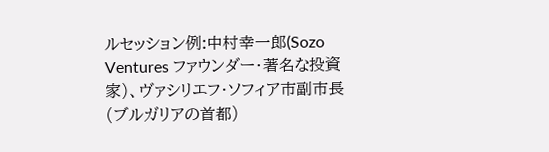ルセッション例:中村幸一郎(Sozo Ventures ファウンダー・著名な投資家)、ヴァシリエフ・ソフィア市副市長(ブルガリアの首都)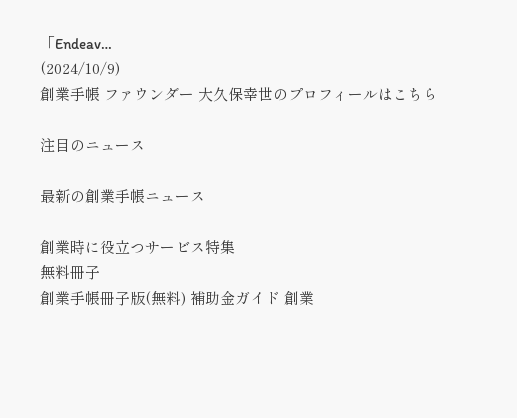「Endeav…
(2024/10/9)
創業手帳 ファウンダー 大久保幸世のプロフィールはこちら

注目のニュース

最新の創業手帳ニュース

創業時に役立つサービス特集
無料冊子
創業手帳冊子版(無料) 補助金ガイド 創業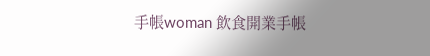手帳woman 飲食開業手帳